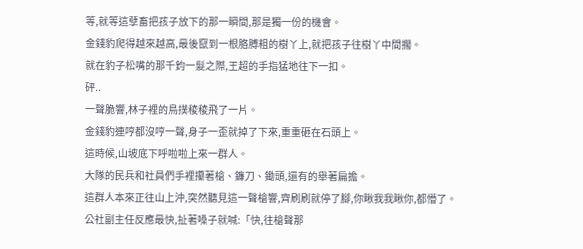等,就等這孽畜把孩子放下的那一瞬間,那是獨一份的機會。
金錢豹爬得越來越高,最後竄到一根胳膊粗的樹丫上,就把孩子往樹丫中間擱。
就在豹子松嘴的那千鈞一髮之際,王超的手指猛地往下一扣。
砰..
一聲脆響,林子裡的鳥撲稜稜飛了一片。
金錢豹連哼都沒哼一聲,身子一歪就掉了下來,重重砸在石頭上。
這時候,山坡底下呼啦啦上來一群人。
大隊的民兵和社員們手裡攥著槍、鐮刀、鋤頭,還有的舉著扁擔。
這群人本來正往山上沖,突然聽見這一聲槍響,齊刷刷就停了腳,你瞅我我瞅你,都懵了。
公社副主任反應最快,扯著嗓子就喊:「快,往槍聲那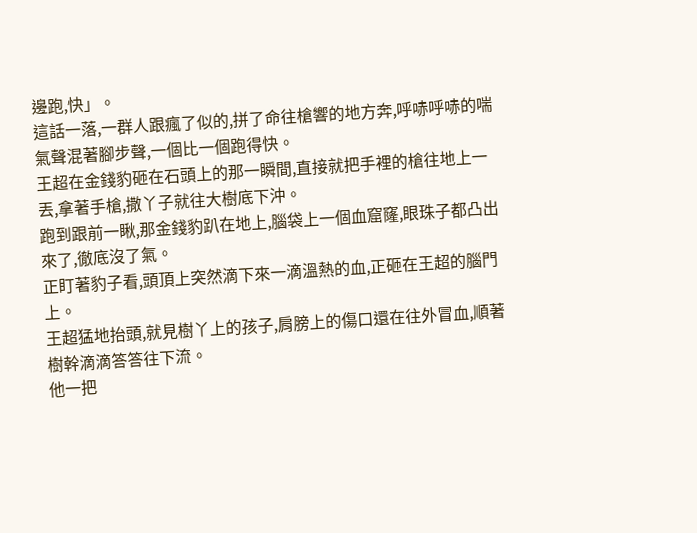邊跑,快」。
這話一落,一群人跟瘋了似的,拼了命往槍響的地方奔,呼哧呼哧的喘氣聲混著腳步聲,一個比一個跑得快。
王超在金錢豹砸在石頭上的那一瞬間,直接就把手裡的槍往地上一丟,拿著手槍,撒丫子就往大樹底下沖。
跑到跟前一瞅,那金錢豹趴在地上,腦袋上一個血窟窿,眼珠子都凸出來了,徹底沒了氣。
正盯著豹子看,頭頂上突然滴下來一滴溫熱的血,正砸在王超的腦門上。
王超猛地抬頭,就見樹丫上的孩子,肩膀上的傷口還在往外冒血,順著樹幹滴滴答答往下流。
他一把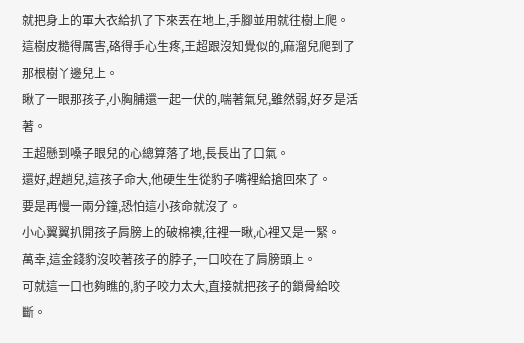就把身上的軍大衣給扒了下來丟在地上,手腳並用就往樹上爬。
這樹皮糙得厲害,硌得手心生疼,王超跟沒知覺似的,麻溜兒爬到了那根樹丫邊兒上。
瞅了一眼那孩子,小胸脯還一起一伏的,喘著氣兒,雖然弱,好歹是活著。
王超懸到嗓子眼兒的心總算落了地,長長出了口氣。
還好,趕趟兒,這孩子命大,他硬生生從豹子嘴裡給搶回來了。
要是再慢一兩分鐘,恐怕這小孩命就沒了。
小心翼翼扒開孩子肩膀上的破棉襖,往裡一瞅,心裡又是一緊。
萬幸,這金錢豹沒咬著孩子的脖子,一口咬在了肩膀頭上。
可就這一口也夠瞧的,豹子咬力太大,直接就把孩子的鎖骨給咬斷。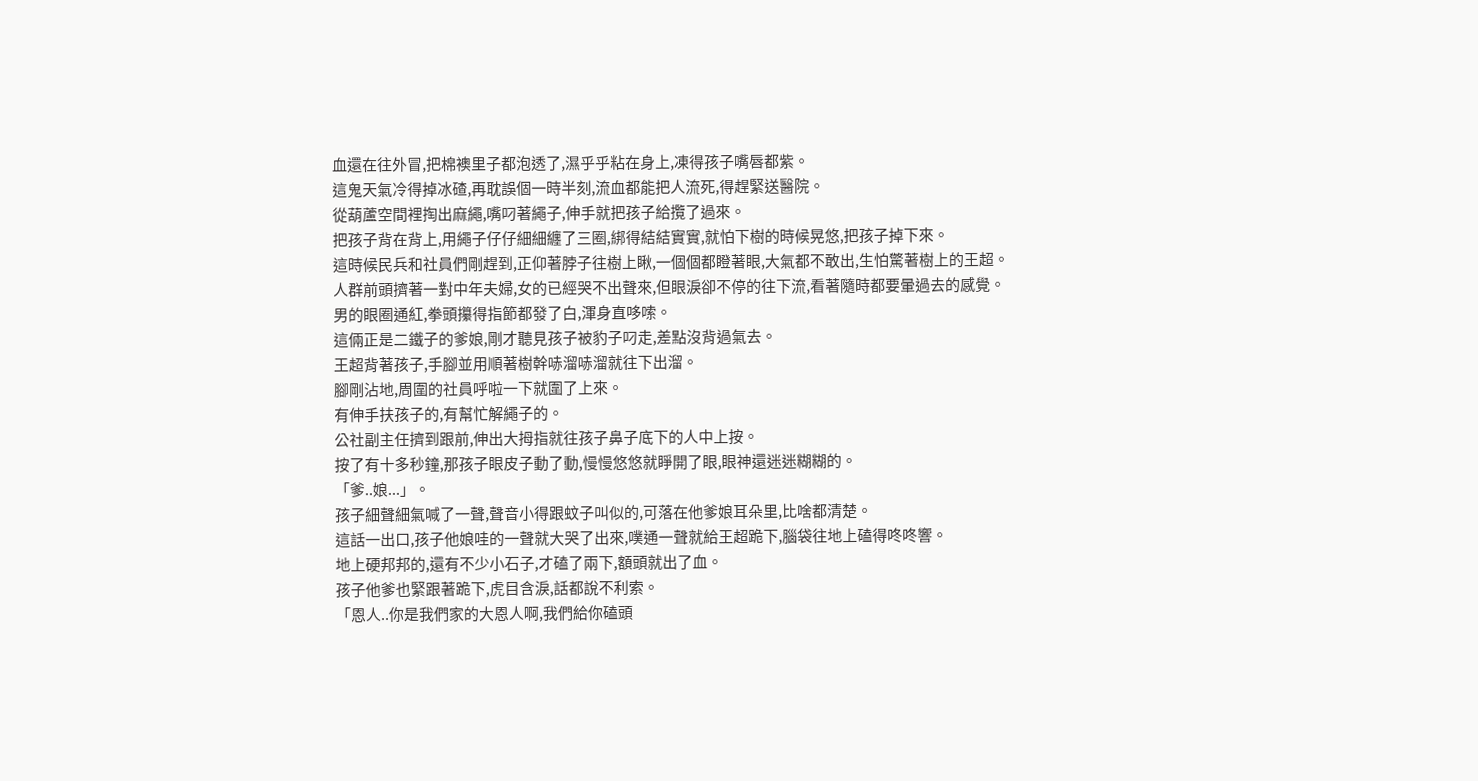血還在往外冒,把棉襖里子都泡透了,濕乎乎粘在身上,凍得孩子嘴唇都紫。
這鬼天氣冷得掉冰碴,再耽誤個一時半刻,流血都能把人流死,得趕緊送醫院。
從葫蘆空間裡掏出麻繩,嘴叼著繩子,伸手就把孩子給攬了過來。
把孩子背在背上,用繩子仔仔細細纏了三圈,綁得結結實實,就怕下樹的時候晃悠,把孩子掉下來。
這時候民兵和社員們剛趕到,正仰著脖子往樹上瞅,一個個都瞪著眼,大氣都不敢出,生怕驚著樹上的王超。
人群前頭擠著一對中年夫婦,女的已經哭不出聲來,但眼淚卻不停的往下流,看著隨時都要暈過去的感覺。
男的眼圈通紅,拳頭攥得指節都發了白,渾身直哆嗦。
這倆正是二鐵子的爹娘,剛才聽見孩子被豹子叼走,差點沒背過氣去。
王超背著孩子,手腳並用順著樹幹哧溜哧溜就往下出溜。
腳剛沾地,周圍的社員呼啦一下就圍了上來。
有伸手扶孩子的,有幫忙解繩子的。
公社副主任擠到跟前,伸出大拇指就往孩子鼻子底下的人中上按。
按了有十多秒鐘,那孩子眼皮子動了動,慢慢悠悠就睜開了眼,眼神還迷迷糊糊的。
「爹..娘...」。
孩子細聲細氣喊了一聲,聲音小得跟蚊子叫似的,可落在他爹娘耳朵里,比啥都清楚。
這話一出口,孩子他娘哇的一聲就大哭了出來,噗通一聲就給王超跪下,腦袋往地上磕得咚咚響。
地上硬邦邦的,還有不少小石子,才磕了兩下,額頭就出了血。
孩子他爹也緊跟著跪下,虎目含淚,話都說不利索。
「恩人..你是我們家的大恩人啊,我們給你磕頭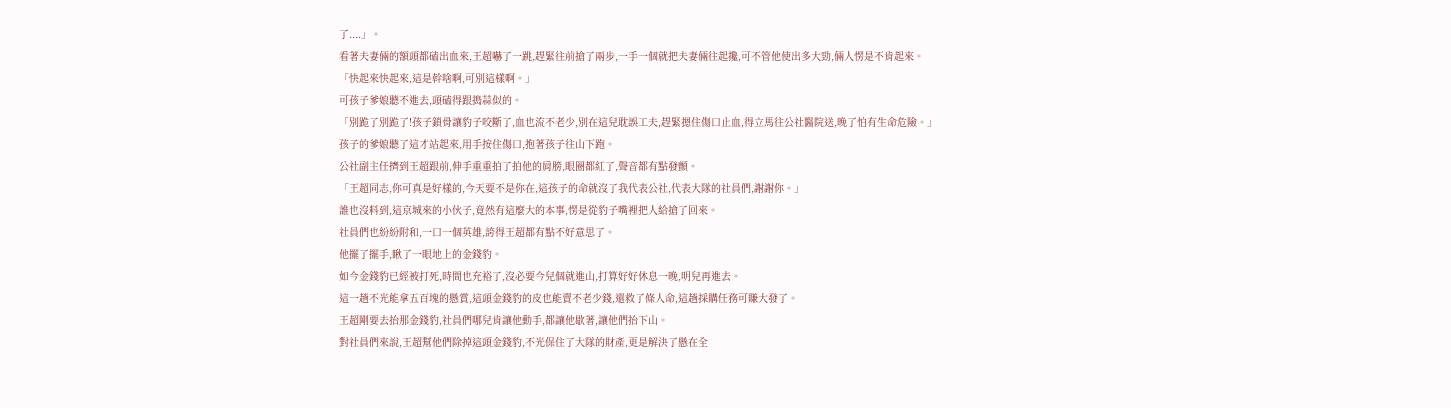了....」。
看著夫妻倆的額頭都磕出血來,王超嚇了一跳,趕緊往前搶了兩步,一手一個就把夫妻倆往起攙,可不管他使出多大勁,倆人愣是不肯起來。
「快起來快起來,這是幹啥啊,可別這樣啊。」
可孩子爹娘聽不進去,頭磕得跟搗蒜似的。
「別跪了別跪了!孩子鎖骨讓豹子咬斷了,血也流不老少,別在這兒耽誤工夫,趕緊摁住傷口止血,得立馬往公社醫院送,晚了怕有生命危險。」
孩子的爹娘聽了這才站起來,用手按住傷口,抱著孩子往山下跑。
公社副主任擠到王超跟前,伸手重重拍了拍他的肩膀,眼圈都紅了,聲音都有點發顫。
「王超同志,你可真是好樣的,今天要不是你在,這孩子的命就沒了我代表公社,代表大隊的社員們,謝謝你。」
誰也沒料到,這京城來的小伙子,竟然有這麼大的本事,愣是從豹子嘴裡把人給搶了回來。
社員們也紛紛附和,一口一個英雄,誇得王超都有點不好意思了。
他擺了擺手,瞅了一眼地上的金錢豹。
如今金錢豹已經被打死,時間也充裕了,沒必要今兒個就進山,打算好好休息一晚,明兒再進去。
這一趟不光能拿五百塊的懸賞,這頭金錢豹的皮也能賣不老少錢,還救了條人命,這趟採購任務可賺大發了。
王超剛要去抬那金錢豹,社員們哪兒肯讓他動手,都讓他歇著,讓他們抬下山。
對社員們來說,王超幫他們除掉這頭金錢豹,不光保住了大隊的財產,更是解決了懸在全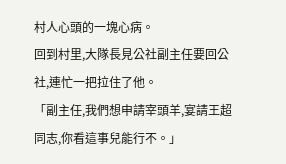村人心頭的一塊心病。
回到村里,大隊長見公社副主任要回公社,連忙一把拉住了他。
「副主任,我們想申請宰頭羊,宴請王超同志,你看這事兒能行不。」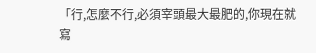「行,怎麼不行,必須宰頭最大最肥的,你現在就寫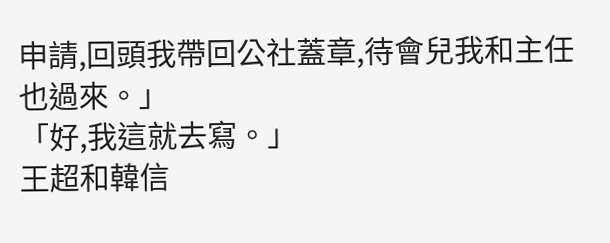申請,回頭我帶回公社蓋章,待會兒我和主任也過來。」
「好,我這就去寫。」
王超和韓信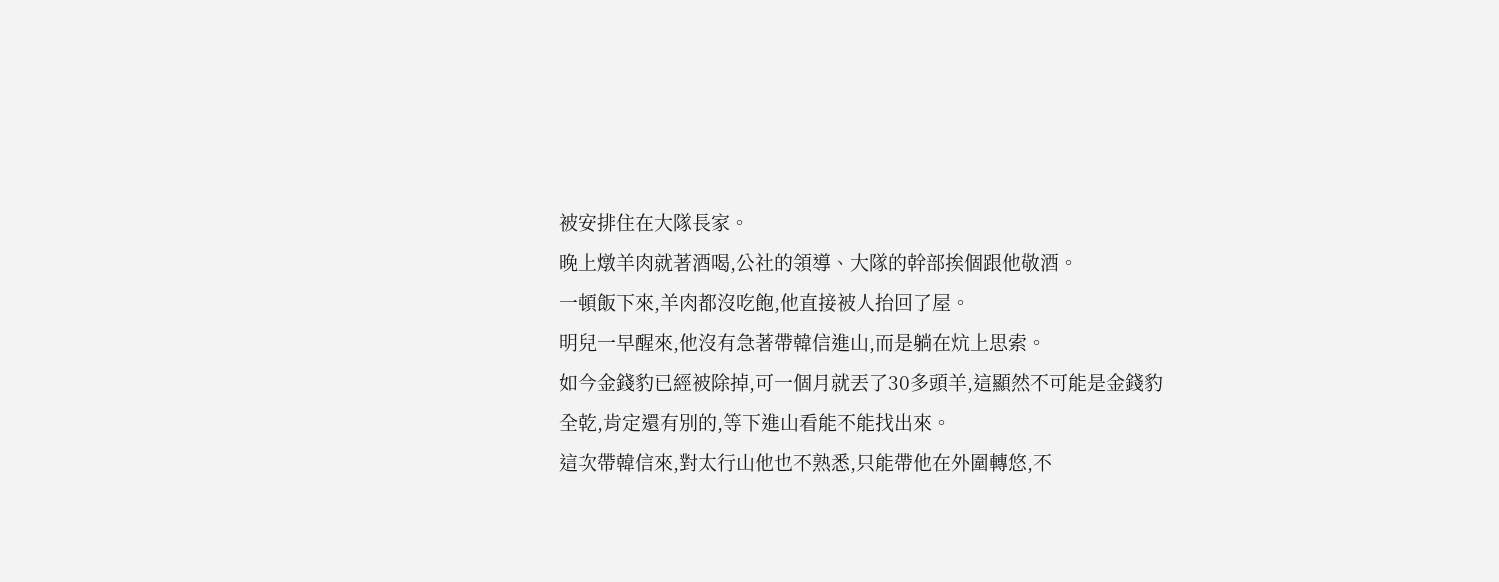被安排住在大隊長家。
晚上燉羊肉就著酒喝,公社的領導、大隊的幹部挨個跟他敬酒。
一頓飯下來,羊肉都沒吃飽,他直接被人抬回了屋。
明兒一早醒來,他沒有急著帶韓信進山,而是躺在炕上思索。
如今金錢豹已經被除掉,可一個月就丟了30多頭羊,這顯然不可能是金錢豹全乾,肯定還有別的,等下進山看能不能找出來。
這次帶韓信來,對太行山他也不熟悉,只能帶他在外圍轉悠,不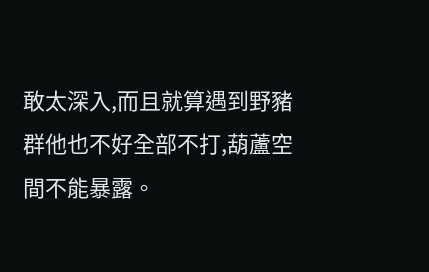敢太深入,而且就算遇到野豬群他也不好全部不打,葫蘆空間不能暴露。